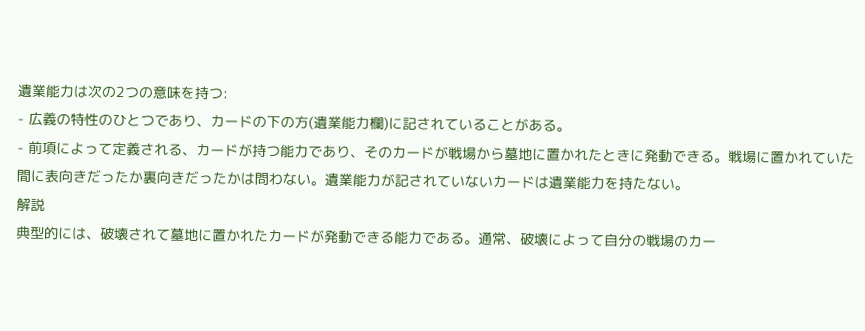遺業能力は次の2つの意味を持つ:
- 広義の特性のひとつであり、カードの下の方(遺業能力欄)に記されていることがある。
- 前項によって定義される、カードが持つ能力であり、そのカードが戦場から墓地に置かれたときに発動できる。戦場に置かれていた間に表向きだったか裏向きだったかは問わない。遺業能力が記されていないカードは遺業能力を持たない。
解説
典型的には、破壊されて墓地に置かれたカードが発動できる能力である。通常、破壊によって自分の戦場のカー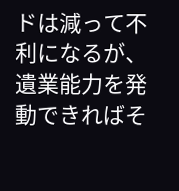ドは減って不利になるが、遺業能力を発動できればそ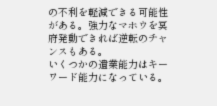の不利を軽減できる可能性がある。強力なマホウを冥府発動できれば逆転のチャンスもある。
いくつかの遺業能力はキーワード能力になっている。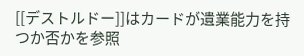[[デストルドー]]はカードが遺業能力を持つか否かを参照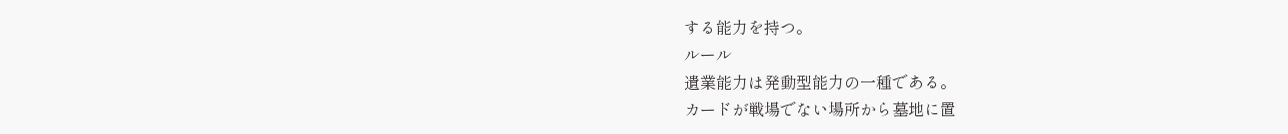する能力を持つ。
ルール
遺業能力は発動型能力の一種である。
カードが戦場でない場所から墓地に置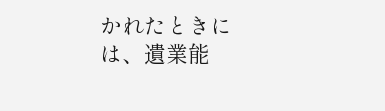かれたときには、遺業能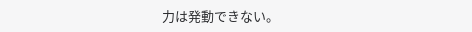力は発動できない。